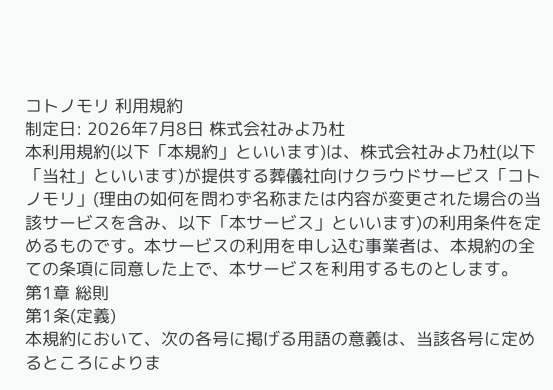コトノモリ 利用規約
制定日: 2026年7月8日 株式会社みよ乃杜
本利用規約(以下「本規約」といいます)は、株式会社みよ乃杜(以下「当社」といいます)が提供する葬儀社向けクラウドサービス「コトノモリ」(理由の如何を問わず名称または内容が変更された場合の当該サービスを含み、以下「本サービス」といいます)の利用条件を定めるものです。本サービスの利用を申し込む事業者は、本規約の全ての条項に同意した上で、本サービスを利用するものとします。
第1章 総則
第1条(定義)
本規約において、次の各号に掲げる用語の意義は、当該各号に定めるところによりま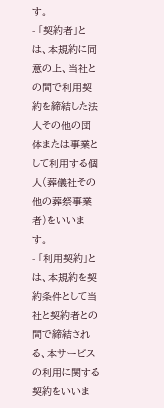す。
- 「契約者」とは、本規約に同意の上、当社との間で利用契約を締結した法人その他の団体または事業として利用する個人(葬儀社その他の葬祭事業者)をいいます。
- 「利用契約」とは、本規約を契約条件として当社と契約者との間で締結される、本サービスの利用に関する契約をいいま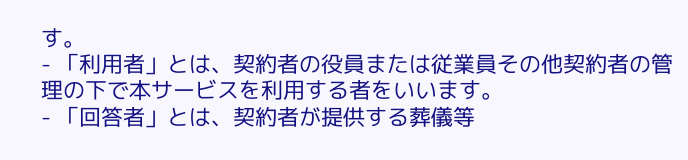す。
- 「利用者」とは、契約者の役員または従業員その他契約者の管理の下で本サービスを利用する者をいいます。
- 「回答者」とは、契約者が提供する葬儀等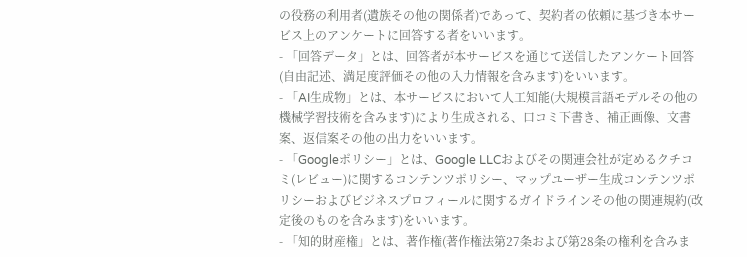の役務の利用者(遺族その他の関係者)であって、契約者の依頼に基づき本サービス上のアンケートに回答する者をいいます。
- 「回答データ」とは、回答者が本サービスを通じて送信したアンケート回答(自由記述、満足度評価その他の入力情報を含みます)をいいます。
- 「AI生成物」とは、本サービスにおいて人工知能(大規模言語モデルその他の機械学習技術を含みます)により生成される、口コミ下書き、補正画像、文書案、返信案その他の出力をいいます。
- 「Googleポリシー」とは、Google LLCおよびその関連会社が定めるクチコミ(レビュー)に関するコンテンツポリシー、マップユーザー生成コンテンツポリシーおよびビジネスプロフィールに関するガイドラインその他の関連規約(改定後のものを含みます)をいいます。
- 「知的財産権」とは、著作権(著作権法第27条および第28条の権利を含みま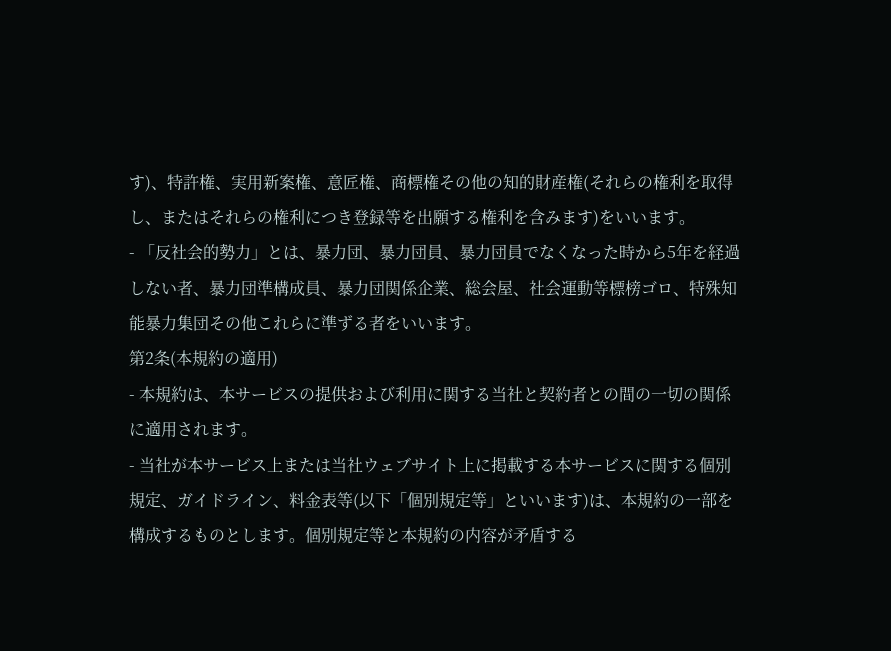す)、特許権、実用新案権、意匠権、商標権その他の知的財産権(それらの権利を取得し、またはそれらの権利につき登録等を出願する権利を含みます)をいいます。
- 「反社会的勢力」とは、暴力団、暴力団員、暴力団員でなくなった時から5年を経過しない者、暴力団準構成員、暴力団関係企業、総会屋、社会運動等標榜ゴロ、特殊知能暴力集団その他これらに準ずる者をいいます。
第2条(本規約の適用)
- 本規約は、本サービスの提供および利用に関する当社と契約者との間の一切の関係に適用されます。
- 当社が本サービス上または当社ウェブサイト上に掲載する本サービスに関する個別規定、ガイドライン、料金表等(以下「個別規定等」といいます)は、本規約の一部を構成するものとします。個別規定等と本規約の内容が矛盾する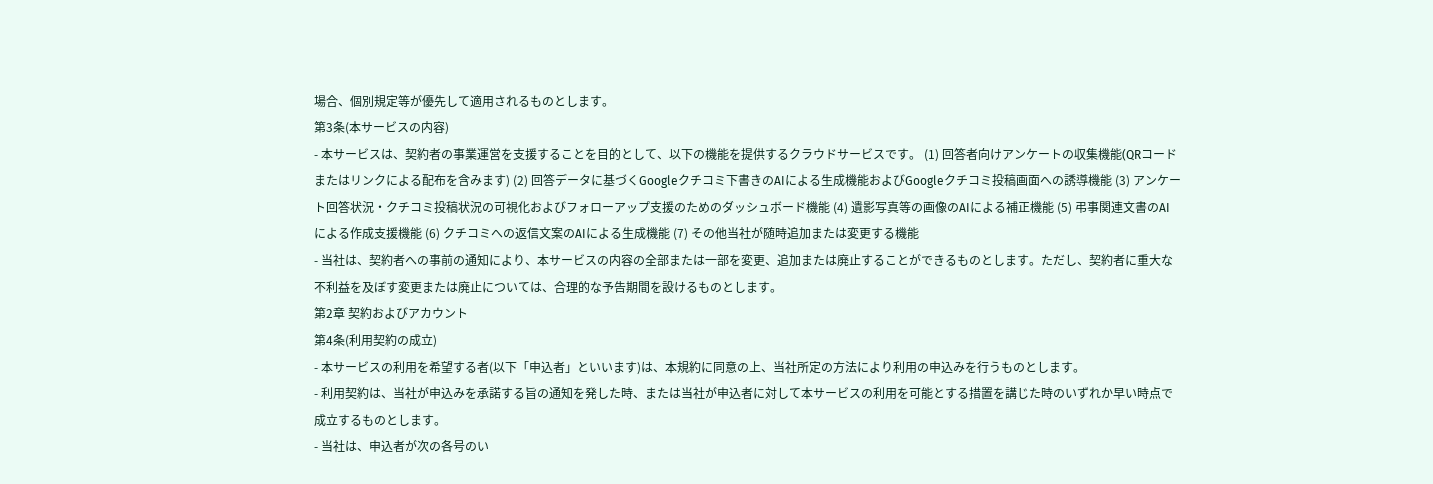場合、個別規定等が優先して適用されるものとします。
第3条(本サービスの内容)
- 本サービスは、契約者の事業運営を支援することを目的として、以下の機能を提供するクラウドサービスです。 (1) 回答者向けアンケートの収集機能(QRコードまたはリンクによる配布を含みます) (2) 回答データに基づくGoogleクチコミ下書きのAIによる生成機能およびGoogleクチコミ投稿画面への誘導機能 (3) アンケート回答状況・クチコミ投稿状況の可視化およびフォローアップ支援のためのダッシュボード機能 (4) 遺影写真等の画像のAIによる補正機能 (5) 弔事関連文書のAIによる作成支援機能 (6) クチコミへの返信文案のAIによる生成機能 (7) その他当社が随時追加または変更する機能
- 当社は、契約者への事前の通知により、本サービスの内容の全部または一部を変更、追加または廃止することができるものとします。ただし、契約者に重大な不利益を及ぼす変更または廃止については、合理的な予告期間を設けるものとします。
第2章 契約およびアカウント
第4条(利用契約の成立)
- 本サービスの利用を希望する者(以下「申込者」といいます)は、本規約に同意の上、当社所定の方法により利用の申込みを行うものとします。
- 利用契約は、当社が申込みを承諾する旨の通知を発した時、または当社が申込者に対して本サービスの利用を可能とする措置を講じた時のいずれか早い時点で成立するものとします。
- 当社は、申込者が次の各号のい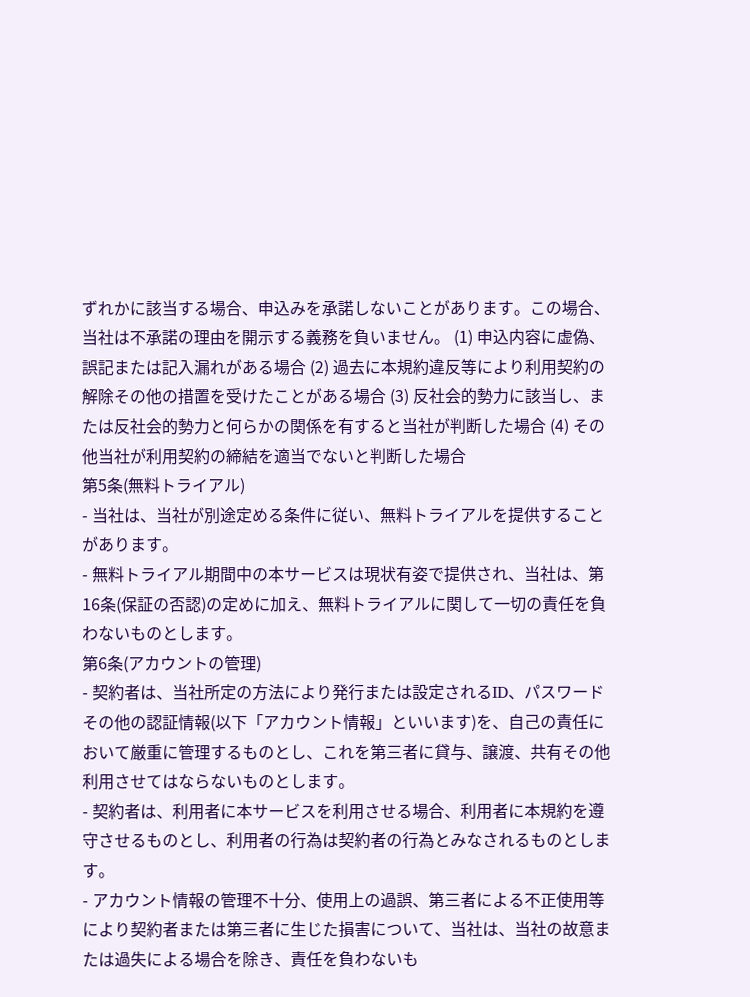ずれかに該当する場合、申込みを承諾しないことがあります。この場合、当社は不承諾の理由を開示する義務を負いません。 (1) 申込内容に虚偽、誤記または記入漏れがある場合 (2) 過去に本規約違反等により利用契約の解除その他の措置を受けたことがある場合 (3) 反社会的勢力に該当し、または反社会的勢力と何らかの関係を有すると当社が判断した場合 (4) その他当社が利用契約の締結を適当でないと判断した場合
第5条(無料トライアル)
- 当社は、当社が別途定める条件に従い、無料トライアルを提供することがあります。
- 無料トライアル期間中の本サービスは現状有姿で提供され、当社は、第16条(保証の否認)の定めに加え、無料トライアルに関して一切の責任を負わないものとします。
第6条(アカウントの管理)
- 契約者は、当社所定の方法により発行または設定されるID、パスワードその他の認証情報(以下「アカウント情報」といいます)を、自己の責任において厳重に管理するものとし、これを第三者に貸与、譲渡、共有その他利用させてはならないものとします。
- 契約者は、利用者に本サービスを利用させる場合、利用者に本規約を遵守させるものとし、利用者の行為は契約者の行為とみなされるものとします。
- アカウント情報の管理不十分、使用上の過誤、第三者による不正使用等により契約者または第三者に生じた損害について、当社は、当社の故意または過失による場合を除き、責任を負わないも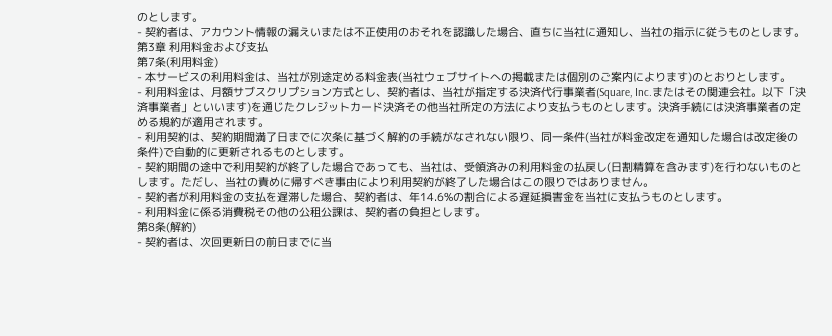のとします。
- 契約者は、アカウント情報の漏えいまたは不正使用のおそれを認識した場合、直ちに当社に通知し、当社の指示に従うものとします。
第3章 利用料金および支払
第7条(利用料金)
- 本サービスの利用料金は、当社が別途定める料金表(当社ウェブサイトへの掲載または個別のご案内によります)のとおりとします。
- 利用料金は、月額サブスクリプション方式とし、契約者は、当社が指定する決済代行事業者(Square, Inc.またはその関連会社。以下「決済事業者」といいます)を通じたクレジットカード決済その他当社所定の方法により支払うものとします。決済手続には決済事業者の定める規約が適用されます。
- 利用契約は、契約期間満了日までに次条に基づく解約の手続がなされない限り、同一条件(当社が料金改定を通知した場合は改定後の条件)で自動的に更新されるものとします。
- 契約期間の途中で利用契約が終了した場合であっても、当社は、受領済みの利用料金の払戻し(日割精算を含みます)を行わないものとします。ただし、当社の責めに帰すべき事由により利用契約が終了した場合はこの限りではありません。
- 契約者が利用料金の支払を遅滞した場合、契約者は、年14.6%の割合による遅延損害金を当社に支払うものとします。
- 利用料金に係る消費税その他の公租公課は、契約者の負担とします。
第8条(解約)
- 契約者は、次回更新日の前日までに当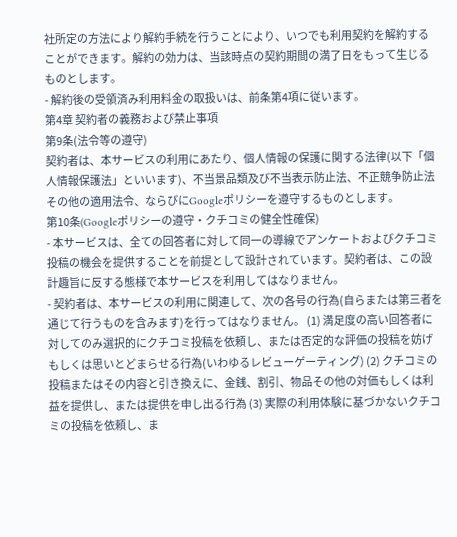社所定の方法により解約手続を行うことにより、いつでも利用契約を解約することができます。解約の効力は、当該時点の契約期間の満了日をもって生じるものとします。
- 解約後の受領済み利用料金の取扱いは、前条第4項に従います。
第4章 契約者の義務および禁止事項
第9条(法令等の遵守)
契約者は、本サービスの利用にあたり、個人情報の保護に関する法律(以下「個人情報保護法」といいます)、不当景品類及び不当表示防止法、不正競争防止法その他の適用法令、ならびにGoogleポリシーを遵守するものとします。
第10条(Googleポリシーの遵守・クチコミの健全性確保)
- 本サービスは、全ての回答者に対して同一の導線でアンケートおよびクチコミ投稿の機会を提供することを前提として設計されています。契約者は、この設計趣旨に反する態様で本サービスを利用してはなりません。
- 契約者は、本サービスの利用に関連して、次の各号の行為(自らまたは第三者を通じて行うものを含みます)を行ってはなりません。 (1) 満足度の高い回答者に対してのみ選択的にクチコミ投稿を依頼し、または否定的な評価の投稿を妨げもしくは思いとどまらせる行為(いわゆるレビューゲーティング) (2) クチコミの投稿またはその内容と引き換えに、金銭、割引、物品その他の対価もしくは利益を提供し、または提供を申し出る行為 (3) 実際の利用体験に基づかないクチコミの投稿を依頼し、ま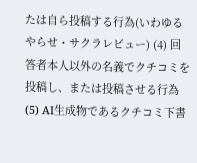たは自ら投稿する行為(いわゆるやらせ・サクラレビュー) (4) 回答者本人以外の名義でクチコミを投稿し、または投稿させる行為 (5) AI生成物であるクチコミ下書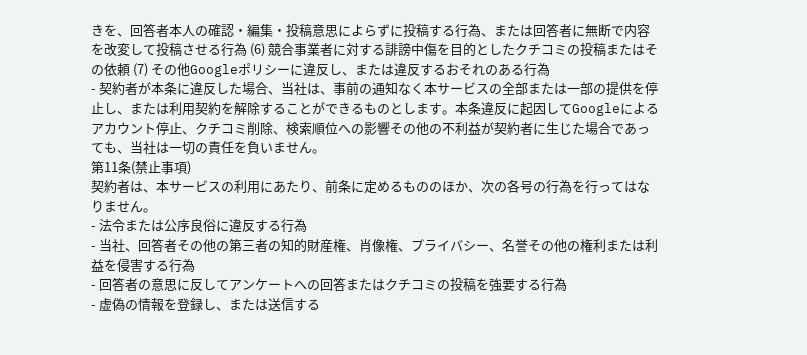きを、回答者本人の確認・編集・投稿意思によらずに投稿する行為、または回答者に無断で内容を改変して投稿させる行為 (6) 競合事業者に対する誹謗中傷を目的としたクチコミの投稿またはその依頼 (7) その他Googleポリシーに違反し、または違反するおそれのある行為
- 契約者が本条に違反した場合、当社は、事前の通知なく本サービスの全部または一部の提供を停止し、または利用契約を解除することができるものとします。本条違反に起因してGoogleによるアカウント停止、クチコミ削除、検索順位への影響その他の不利益が契約者に生じた場合であっても、当社は一切の責任を負いません。
第11条(禁止事項)
契約者は、本サービスの利用にあたり、前条に定めるもののほか、次の各号の行為を行ってはなりません。
- 法令または公序良俗に違反する行為
- 当社、回答者その他の第三者の知的財産権、肖像権、プライバシー、名誉その他の権利または利益を侵害する行為
- 回答者の意思に反してアンケートへの回答またはクチコミの投稿を強要する行為
- 虚偽の情報を登録し、または送信する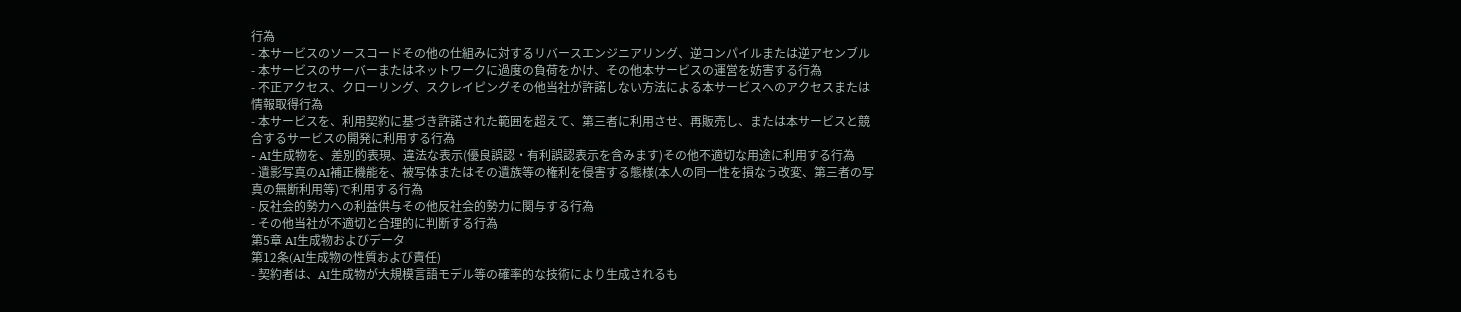行為
- 本サービスのソースコードその他の仕組みに対するリバースエンジニアリング、逆コンパイルまたは逆アセンブル
- 本サービスのサーバーまたはネットワークに過度の負荷をかけ、その他本サービスの運営を妨害する行為
- 不正アクセス、クローリング、スクレイピングその他当社が許諾しない方法による本サービスへのアクセスまたは情報取得行為
- 本サービスを、利用契約に基づき許諾された範囲を超えて、第三者に利用させ、再販売し、または本サービスと競合するサービスの開発に利用する行為
- AI生成物を、差別的表現、違法な表示(優良誤認・有利誤認表示を含みます)その他不適切な用途に利用する行為
- 遺影写真のAI補正機能を、被写体またはその遺族等の権利を侵害する態様(本人の同一性を損なう改変、第三者の写真の無断利用等)で利用する行為
- 反社会的勢力への利益供与その他反社会的勢力に関与する行為
- その他当社が不適切と合理的に判断する行為
第5章 AI生成物およびデータ
第12条(AI生成物の性質および責任)
- 契約者は、AI生成物が大規模言語モデル等の確率的な技術により生成されるも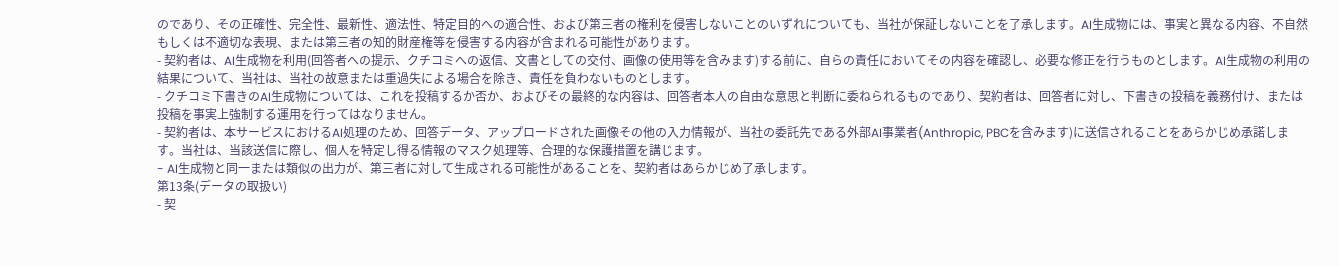のであり、その正確性、完全性、最新性、適法性、特定目的への適合性、および第三者の権利を侵害しないことのいずれについても、当社が保証しないことを了承します。AI生成物には、事実と異なる内容、不自然もしくは不適切な表現、または第三者の知的財産権等を侵害する内容が含まれる可能性があります。
- 契約者は、AI生成物を利用(回答者への提示、クチコミへの返信、文書としての交付、画像の使用等を含みます)する前に、自らの責任においてその内容を確認し、必要な修正を行うものとします。AI生成物の利用の結果について、当社は、当社の故意または重過失による場合を除き、責任を負わないものとします。
- クチコミ下書きのAI生成物については、これを投稿するか否か、およびその最終的な内容は、回答者本人の自由な意思と判断に委ねられるものであり、契約者は、回答者に対し、下書きの投稿を義務付け、または投稿を事実上強制する運用を行ってはなりません。
- 契約者は、本サービスにおけるAI処理のため、回答データ、アップロードされた画像その他の入力情報が、当社の委託先である外部AI事業者(Anthropic, PBCを含みます)に送信されることをあらかじめ承諾します。当社は、当該送信に際し、個人を特定し得る情報のマスク処理等、合理的な保護措置を講じます。
- AI生成物と同一または類似の出力が、第三者に対して生成される可能性があることを、契約者はあらかじめ了承します。
第13条(データの取扱い)
- 契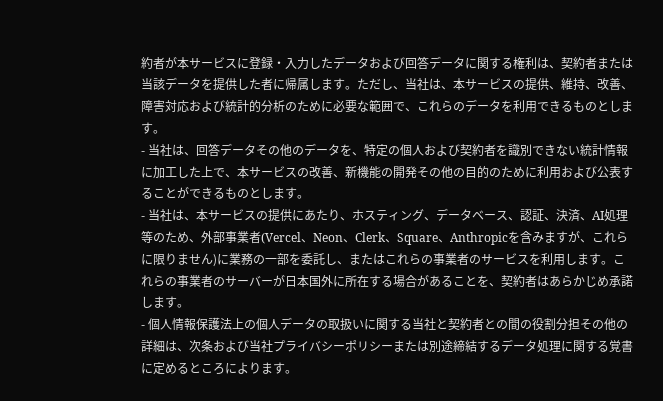約者が本サービスに登録・入力したデータおよび回答データに関する権利は、契約者または当該データを提供した者に帰属します。ただし、当社は、本サービスの提供、維持、改善、障害対応および統計的分析のために必要な範囲で、これらのデータを利用できるものとします。
- 当社は、回答データその他のデータを、特定の個人および契約者を識別できない統計情報に加工した上で、本サービスの改善、新機能の開発その他の目的のために利用および公表することができるものとします。
- 当社は、本サービスの提供にあたり、ホスティング、データベース、認証、決済、AI処理等のため、外部事業者(Vercel、Neon、Clerk、Square、Anthropicを含みますが、これらに限りません)に業務の一部を委託し、またはこれらの事業者のサービスを利用します。これらの事業者のサーバーが日本国外に所在する場合があることを、契約者はあらかじめ承諾します。
- 個人情報保護法上の個人データの取扱いに関する当社と契約者との間の役割分担その他の詳細は、次条および当社プライバシーポリシーまたは別途締結するデータ処理に関する覚書に定めるところによります。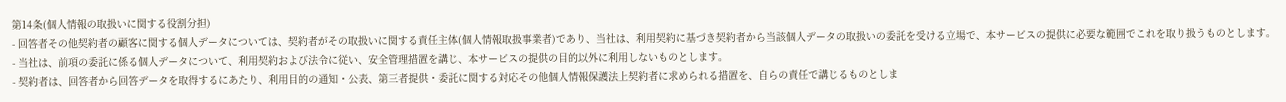第14条(個人情報の取扱いに関する役割分担)
- 回答者その他契約者の顧客に関する個人データについては、契約者がその取扱いに関する責任主体(個人情報取扱事業者)であり、当社は、利用契約に基づき契約者から当該個人データの取扱いの委託を受ける立場で、本サービスの提供に必要な範囲でこれを取り扱うものとします。
- 当社は、前項の委託に係る個人データについて、利用契約および法令に従い、安全管理措置を講じ、本サービスの提供の目的以外に利用しないものとします。
- 契約者は、回答者から回答データを取得するにあたり、利用目的の通知・公表、第三者提供・委託に関する対応その他個人情報保護法上契約者に求められる措置を、自らの責任で講じるものとしま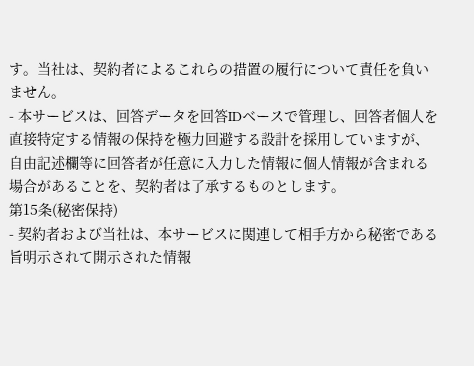す。当社は、契約者によるこれらの措置の履行について責任を負いません。
- 本サービスは、回答データを回答IDベースで管理し、回答者個人を直接特定する情報の保持を極力回避する設計を採用していますが、自由記述欄等に回答者が任意に入力した情報に個人情報が含まれる場合があることを、契約者は了承するものとします。
第15条(秘密保持)
- 契約者および当社は、本サービスに関連して相手方から秘密である旨明示されて開示された情報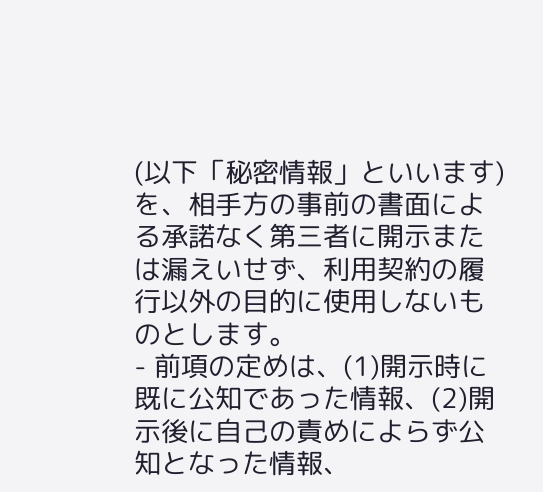(以下「秘密情報」といいます)を、相手方の事前の書面による承諾なく第三者に開示または漏えいせず、利用契約の履行以外の目的に使用しないものとします。
- 前項の定めは、(1)開示時に既に公知であった情報、(2)開示後に自己の責めによらず公知となった情報、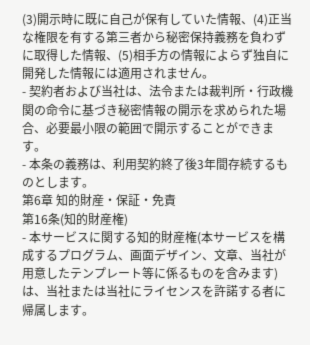(3)開示時に既に自己が保有していた情報、(4)正当な権限を有する第三者から秘密保持義務を負わずに取得した情報、(5)相手方の情報によらず独自に開発した情報には適用されません。
- 契約者および当社は、法令または裁判所・行政機関の命令に基づき秘密情報の開示を求められた場合、必要最小限の範囲で開示することができます。
- 本条の義務は、利用契約終了後3年間存続するものとします。
第6章 知的財産・保証・免責
第16条(知的財産権)
- 本サービスに関する知的財産権(本サービスを構成するプログラム、画面デザイン、文章、当社が用意したテンプレート等に係るものを含みます)は、当社または当社にライセンスを許諾する者に帰属します。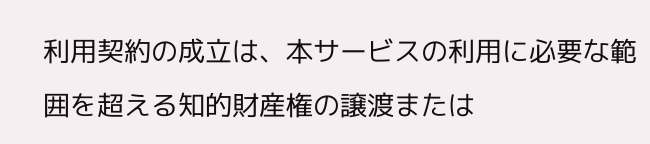利用契約の成立は、本サービスの利用に必要な範囲を超える知的財産権の譲渡または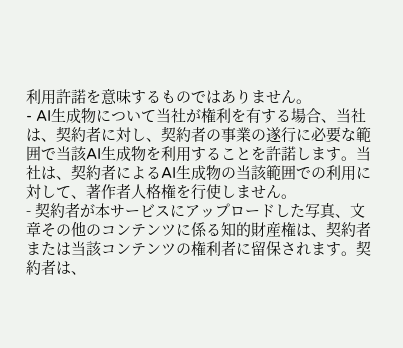利用許諾を意味するものではありません。
- AI生成物について当社が権利を有する場合、当社は、契約者に対し、契約者の事業の遂行に必要な範囲で当該AI生成物を利用することを許諾します。当社は、契約者によるAI生成物の当該範囲での利用に対して、著作者人格権を行使しません。
- 契約者が本サービスにアップロードした写真、文章その他のコンテンツに係る知的財産権は、契約者または当該コンテンツの権利者に留保されます。契約者は、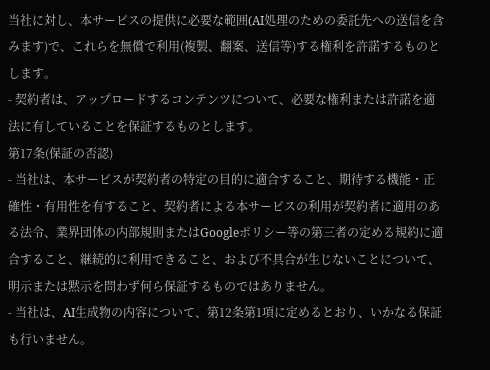当社に対し、本サービスの提供に必要な範囲(AI処理のための委託先への送信を含みます)で、これらを無償で利用(複製、翻案、送信等)する権利を許諾するものとします。
- 契約者は、アップロードするコンテンツについて、必要な権利または許諾を適法に有していることを保証するものとします。
第17条(保証の否認)
- 当社は、本サービスが契約者の特定の目的に適合すること、期待する機能・正確性・有用性を有すること、契約者による本サービスの利用が契約者に適用のある法令、業界団体の内部規則またはGoogleポリシー等の第三者の定める規約に適合すること、継続的に利用できること、および不具合が生じないことについて、明示または黙示を問わず何ら保証するものではありません。
- 当社は、AI生成物の内容について、第12条第1項に定めるとおり、いかなる保証も行いません。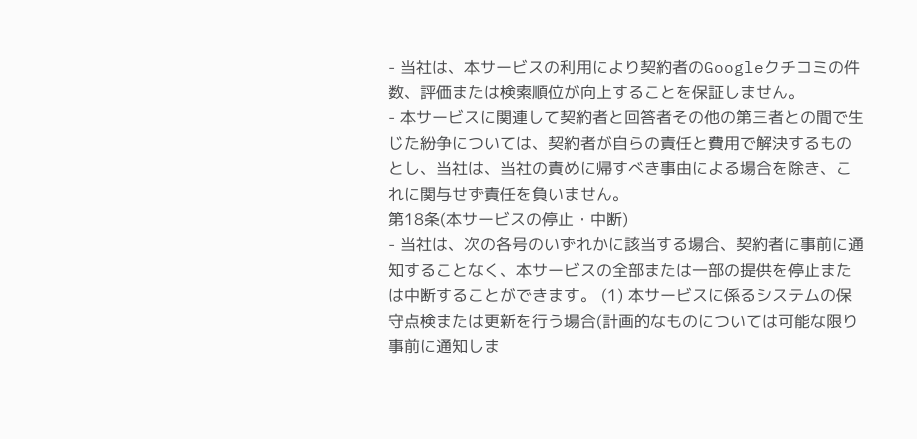- 当社は、本サービスの利用により契約者のGoogleクチコミの件数、評価または検索順位が向上することを保証しません。
- 本サービスに関連して契約者と回答者その他の第三者との間で生じた紛争については、契約者が自らの責任と費用で解決するものとし、当社は、当社の責めに帰すべき事由による場合を除き、これに関与せず責任を負いません。
第18条(本サービスの停止・中断)
- 当社は、次の各号のいずれかに該当する場合、契約者に事前に通知することなく、本サービスの全部または一部の提供を停止または中断することができます。 (1) 本サービスに係るシステムの保守点検または更新を行う場合(計画的なものについては可能な限り事前に通知しま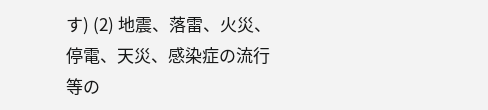す) (2) 地震、落雷、火災、停電、天災、感染症の流行等の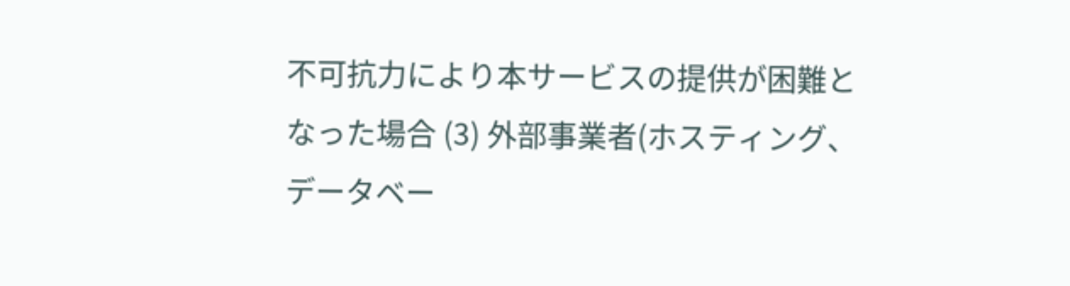不可抗力により本サービスの提供が困難となった場合 (3) 外部事業者(ホスティング、データベー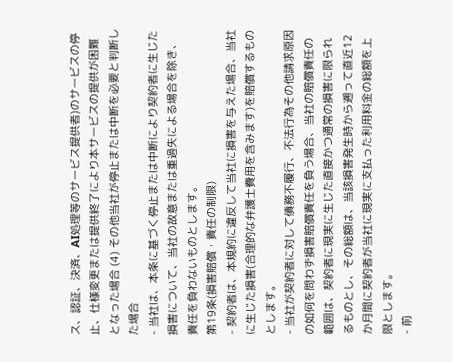ス、認証、決済、AI処理等のサービス提供者)のサービスの停止、仕様変更または提供終了により本サービスの提供が困難となった場合 (4) その他当社が停止または中断を必要と判断した場合
- 当社は、本条に基づく停止または中断により契約者に生じた損害について、当社の故意または重過失による場合を除き、責任を負わないものとします。
第19条(損害賠償・責任の制限)
- 契約者は、本規約に違反して当社に損害を与えた場合、当社に生じた損害(合理的な弁護士費用を含みます)を賠償するものとします。
- 当社が契約者に対して債務不履行、不法行為その他請求原因の如何を問わず損害賠償責任を負う場合、当社の賠償責任の範囲は、契約者に現実に生じた直接かつ通常の損害に限られるものとし、その総額は、当該損害発生時から遡って直近12か月間に契約者が当社に現実に支払った利用料金の総額を上限とします。
- 前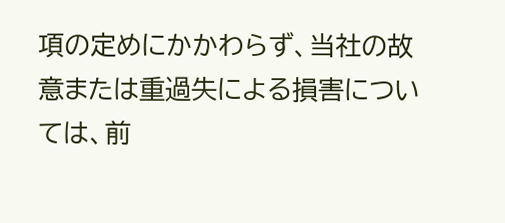項の定めにかかわらず、当社の故意または重過失による損害については、前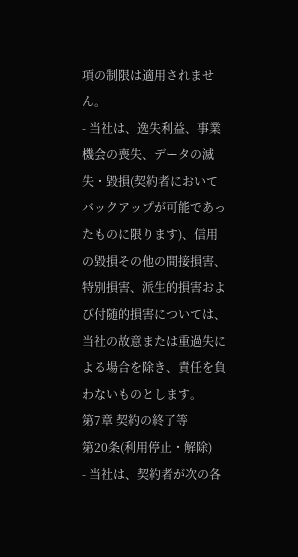項の制限は適用されません。
- 当社は、逸失利益、事業機会の喪失、データの滅失・毀損(契約者においてバックアップが可能であったものに限ります)、信用の毀損その他の間接損害、特別損害、派生的損害および付随的損害については、当社の故意または重過失による場合を除き、責任を負わないものとします。
第7章 契約の終了等
第20条(利用停止・解除)
- 当社は、契約者が次の各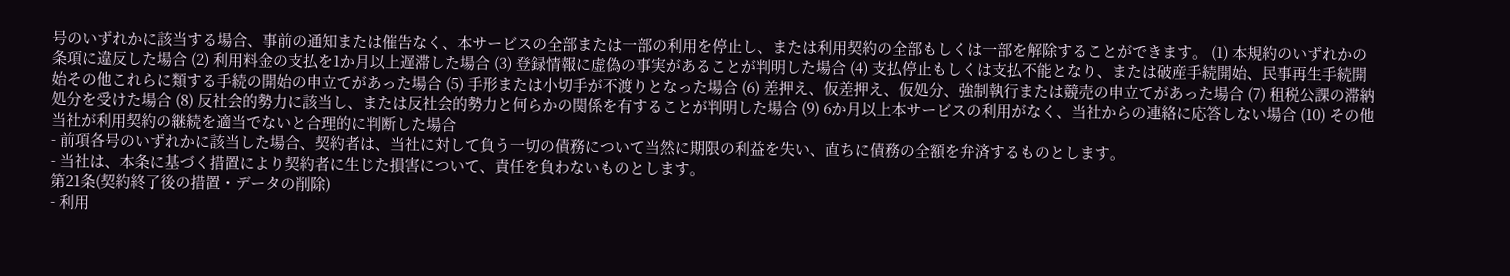号のいずれかに該当する場合、事前の通知または催告なく、本サービスの全部または一部の利用を停止し、または利用契約の全部もしくは一部を解除することができます。 (1) 本規約のいずれかの条項に違反した場合 (2) 利用料金の支払を1か月以上遅滞した場合 (3) 登録情報に虚偽の事実があることが判明した場合 (4) 支払停止もしくは支払不能となり、または破産手続開始、民事再生手続開始その他これらに類する手続の開始の申立てがあった場合 (5) 手形または小切手が不渡りとなった場合 (6) 差押え、仮差押え、仮処分、強制執行または競売の申立てがあった場合 (7) 租税公課の滞納処分を受けた場合 (8) 反社会的勢力に該当し、または反社会的勢力と何らかの関係を有することが判明した場合 (9) 6か月以上本サービスの利用がなく、当社からの連絡に応答しない場合 (10) その他当社が利用契約の継続を適当でないと合理的に判断した場合
- 前項各号のいずれかに該当した場合、契約者は、当社に対して負う一切の債務について当然に期限の利益を失い、直ちに債務の全額を弁済するものとします。
- 当社は、本条に基づく措置により契約者に生じた損害について、責任を負わないものとします。
第21条(契約終了後の措置・データの削除)
- 利用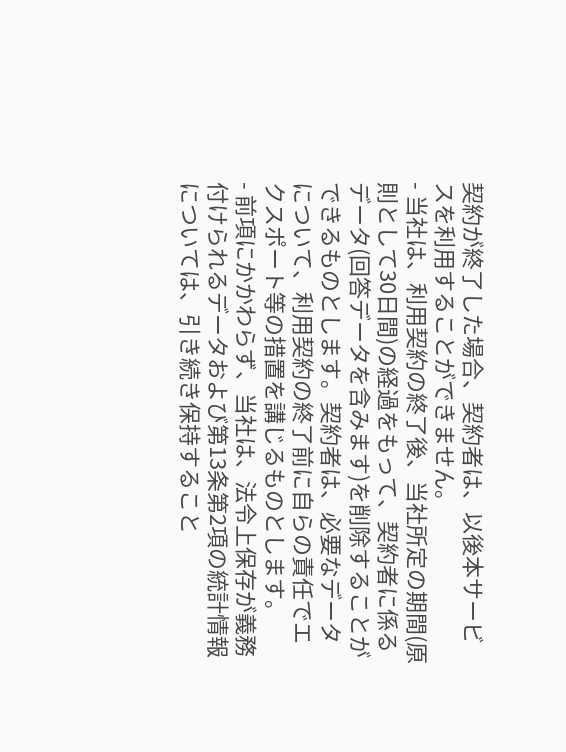契約が終了した場合、契約者は、以後本サービスを利用することができません。
- 当社は、利用契約の終了後、当社所定の期間(原則として30日間)の経過をもって、契約者に係るデータ(回答データを含みます)を削除することができるものとします。契約者は、必要なデータについて、利用契約の終了前に自らの責任でエクスポート等の措置を講じるものとします。
- 前項にかかわらず、当社は、法令上保存が義務付けられるデータおよび第13条第2項の統計情報については、引き続き保持すること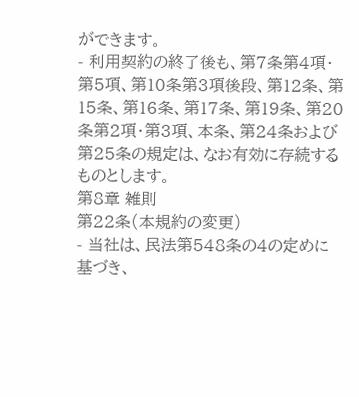ができます。
- 利用契約の終了後も、第7条第4項・第5項、第10条第3項後段、第12条、第15条、第16条、第17条、第19条、第20条第2項・第3項、本条、第24条および第25条の規定は、なお有効に存続するものとします。
第8章 雑則
第22条(本規約の変更)
- 当社は、民法第548条の4の定めに基づき、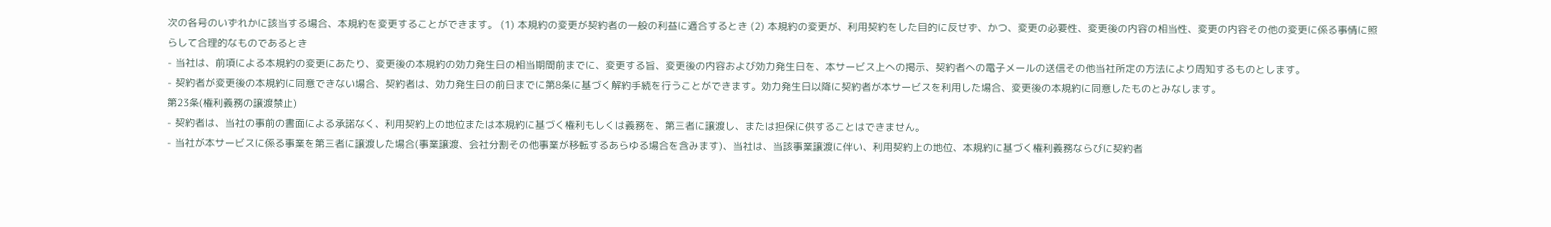次の各号のいずれかに該当する場合、本規約を変更することができます。 (1) 本規約の変更が契約者の一般の利益に適合するとき (2) 本規約の変更が、利用契約をした目的に反せず、かつ、変更の必要性、変更後の内容の相当性、変更の内容その他の変更に係る事情に照らして合理的なものであるとき
- 当社は、前項による本規約の変更にあたり、変更後の本規約の効力発生日の相当期間前までに、変更する旨、変更後の内容および効力発生日を、本サービス上への掲示、契約者への電子メールの送信その他当社所定の方法により周知するものとします。
- 契約者が変更後の本規約に同意できない場合、契約者は、効力発生日の前日までに第8条に基づく解約手続を行うことができます。効力発生日以降に契約者が本サービスを利用した場合、変更後の本規約に同意したものとみなします。
第23条(権利義務の譲渡禁止)
- 契約者は、当社の事前の書面による承諾なく、利用契約上の地位または本規約に基づく権利もしくは義務を、第三者に譲渡し、または担保に供することはできません。
- 当社が本サービスに係る事業を第三者に譲渡した場合(事業譲渡、会社分割その他事業が移転するあらゆる場合を含みます)、当社は、当該事業譲渡に伴い、利用契約上の地位、本規約に基づく権利義務ならびに契約者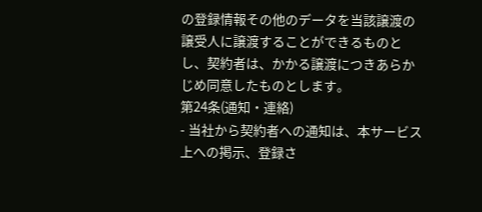の登録情報その他のデータを当該譲渡の譲受人に譲渡することができるものとし、契約者は、かかる譲渡につきあらかじめ同意したものとします。
第24条(通知・連絡)
- 当社から契約者への通知は、本サービス上への掲示、登録さ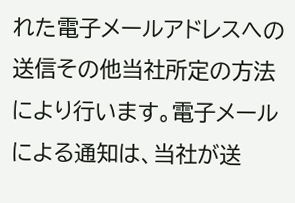れた電子メールアドレスへの送信その他当社所定の方法により行います。電子メールによる通知は、当社が送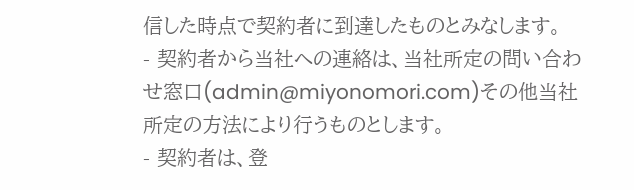信した時点で契約者に到達したものとみなします。
- 契約者から当社への連絡は、当社所定の問い合わせ窓口(admin@miyonomori.com)その他当社所定の方法により行うものとします。
- 契約者は、登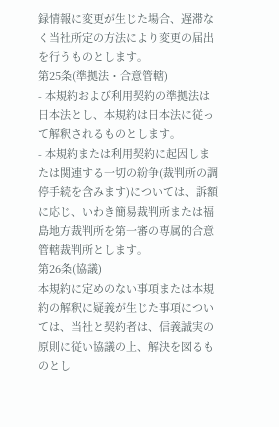録情報に変更が生じた場合、遅滞なく当社所定の方法により変更の届出を行うものとします。
第25条(準拠法・合意管轄)
- 本規約および利用契約の準拠法は日本法とし、本規約は日本法に従って解釈されるものとします。
- 本規約または利用契約に起因しまたは関連する一切の紛争(裁判所の調停手続を含みます)については、訴額に応じ、いわき簡易裁判所または福島地方裁判所を第一審の専属的合意管轄裁判所とします。
第26条(協議)
本規約に定めのない事項または本規約の解釈に疑義が生じた事項については、当社と契約者は、信義誠実の原則に従い協議の上、解決を図るものとし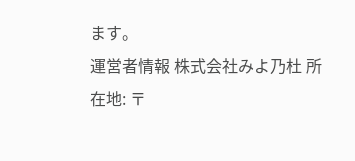ます。
運営者情報 株式会社みよ乃杜 所在地: 〒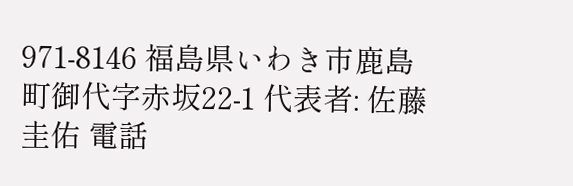971-8146 福島県いわき市鹿島町御代字赤坂22-1 代表者: 佐藤圭佑 電話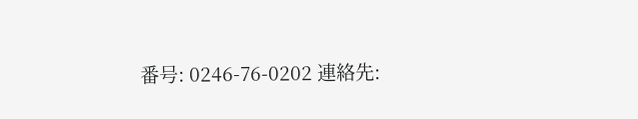番号: 0246-76-0202 連絡先: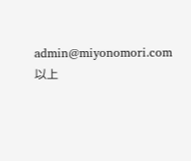admin@miyonomori.com
以上